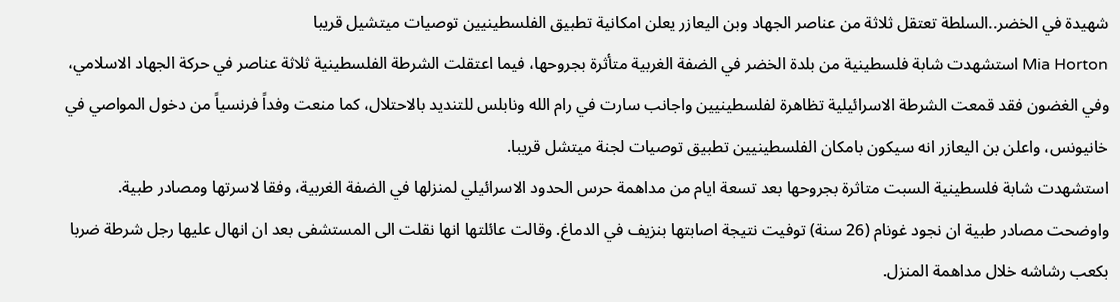شهيدة في الخضر..السلطة تعتقل ثلاثة من عناصر الجهاد وبن اليعازر يعلن امكانية تطبيق الفلسطينيين توصيات ميتشيل قريبا
Mia Horton استشهدت شابة فلسطينية من بلدة الخضر في الضفة الغربية متأثرة بجروحها، فيما اعتقلت الشرطة الفلسطينية ثلاثة عناصر في حركة الجهاد الاسلامي، وفي الغضون فقد قمعت الشرطة الاسرائيلية تظاهرة لفلسطينيين واجانب سارت في رام الله ونابلس للتنديد بالاحتلال، كما منعت وفداً فرنسياً من دخول المواصي في خانيونس، واعلن بن اليعازر انه سيكون بامكان الفلسطينيين تطبيق توصيات لجنة ميتشل قريبا.
استشهدت شابة فلسطينية السبت متاثرة بجروحها بعد تسعة ايام من مداهمة حرس الحدود الاسرائيلي لمنزلها في الضفة الغربية، وفقا لاسرتها ومصادر طبية.
واوضحت مصادر طبية ان نجود غونام (26 سنة) توفيت نتيجة اصابتها بنزيف في الدماغ. وقالت عائلتها انها نقلت الى المستشفى بعد ان انهال عليها رجل شرطة ضربا بكعب رشاشه خلال مداهمة المنزل.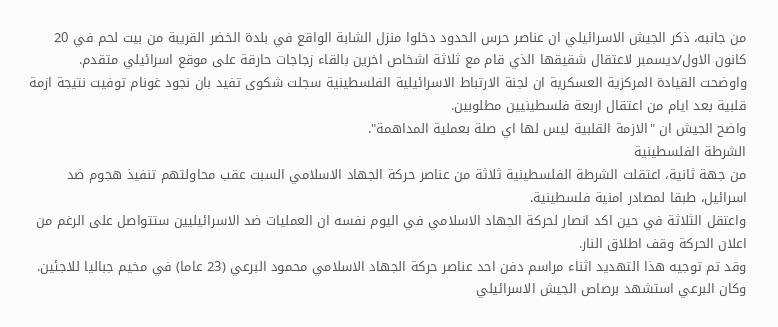من جانبه، ذكر الجيش الاسرائيلي ان عناصر حرس الحدود دخلوا منزل الشابة الواقع في بلدة الخضر القريبة من بيت لحم في 20 كانون الاول/ديسمبر لاعتقال شقيقها الذي قام مع ثلاثة اشخاص اخرين بالقاء زجاجات حارقة على موقع اسرائيلي متقدم.
واوضحت القيادة المركزية العسكرية ان لجنة الارتباط الاسرائيلية الفلسطينية سجلت شكوى تفيد بان نجود غونام توفيت نتيجة ازمة قلبية بعد ايام من اعتقال اربعة فلسطينيين مطلوبين.
واضح الجيش ان "الازمة القلبية ليس لها اي صلة بعملية المداهمة".
الشرطة الفلسطينية
من جهة ثانية، اعتقلت الشرطة الفلسطينية ثلاثة من عناصر حركة الجهاد الاسلامي السبت عقب محاولتهم تنفيذ هجوم ضد اسرائيل، طبقا لمصادر امنية فلسطينية.
واعتقل الثلاثة في حين اكد انصار لحركة الجهاد الاسلامي في اليوم نفسه ان العمليات ضد الاسرائيليين ستتواصل على الرغم من اعلان الحركة وقف اطلاق النار.
وقد تم توجيه هذا التهديد اثناء مراسم دفن احد عناصر حركة الجهاد الاسلامي محمود البرعي (23 عاما) في مخيم جباليا للاجئين. وكان البرعي استشهد برصاص الجيش الاسرائيلي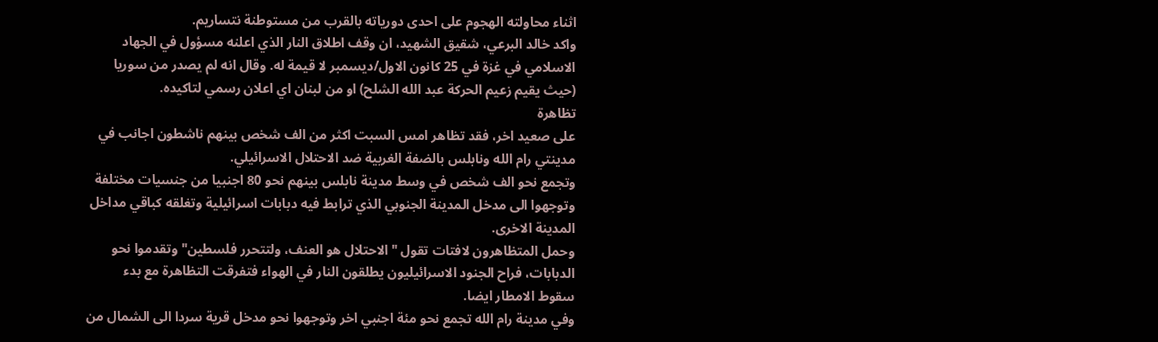اثناء محاولته الهجوم على احدى دورياته بالقرب من مستوطنة نتساريم.
واكد خالد البرعي، شقيق الشهيد، ان وقف اطلاق النار الذي اعلنه مسؤول في الجهاد الاسلامي في غزة في 25 كانون الاول/ديسمبر لا قيمة له. وقال انه لم يصدر من سوريا (حيث يقيم زعيم الحركة عبد الله الشلح) او من لبنان اي اعلان رسمي لتاكيده.
تظاهرة
على صعيد اخر، فقد تظاهر امس السبت اكثر من الف شخص بينهم ناشطون اجانب في مدينتي رام الله ونابلس بالضفة الغربية ضد الاحتلال الاسرائيلي.
وتجمع نحو الف شخص في وسط مدينة نابلس بينهم نحو 80 اجنبيا من جنسيات مختلفة وتوجهوا الى مدخل المدينة الجنوبي الذي ترابط فيه دبابات اسرائيلية وتغلقه كباقي مداخل المدينة الاخرى.
وحمل المتظاهرون لافتات تقول "الاحتلال هو العنف، ولتتحرر فلسطين" وتقدموا نحو الدبابات، فراح الجنود الاسرائيليون يطلقون النار في الهواء فتفرقت التظاهرة مع بدء سقوط الامطار ايضا.
وفي مدينة رام الله تجمع نحو مئة اجنبي اخر وتوجهوا نحو مدخل قرية سردا الى الشمال من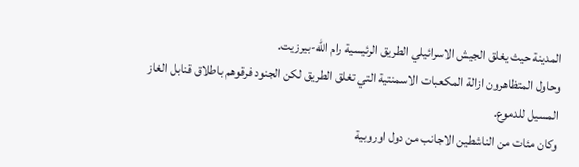المدينة حيث يغلق الجيش الاسرائيلي الطريق الرئيسية رام الله-بيرزيت.
وحاول المتظاهرون ازالة المكعبات الاسمنتية التي تغلق الطريق لكن الجنود فرقوهم باطلاق قنابل الغاز المسيل للدموع.
وكان مئات من الناشطين الاجانب من دول اوروبية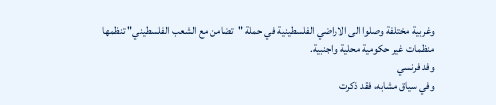وغربية مختلفة وصلوا الى الاراضي الفلسطينية في حملة "تضامن مع الشعب الفلسطيني" تنظمها منظمات غير حكومية محلية واجنبية.
وفد فرنسي
وفي سياق مشابه، فقد ذكرت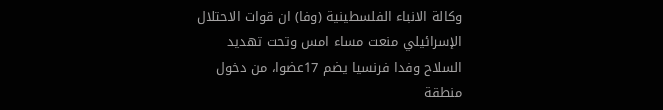وكالة الانباء الفلسطينية (وفا) ان قوات الاحتلال الإسرائيلي منعت مساء امس وتحت تهديد السلاح وفدا فرنسيا يضم 17عضوا، من دخول منطقة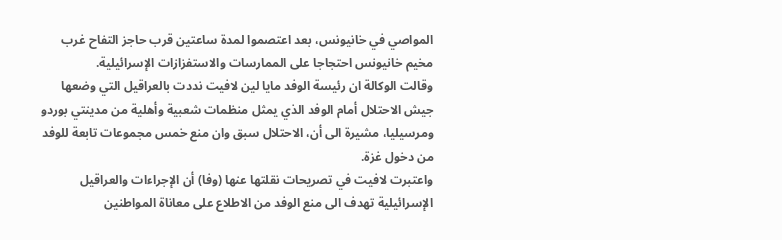المواصي في خانيونس، بعد اعتصموا لمدة ساعتين قرب حاجز التفاح غرب مخيم خانيونس احتجاجا على الممارسات والاستفزازات الإسرائيلية.
وقالت الوكالة ان رئيسة الوفد مايا لين لافيت نددت بالعراقيل التي وضعها جيش الاحتلال أمام الوفد الذي يمثل منظمات شعبية وأهلية من مدينتي بوردو ومرسيليا، مشيرة الى أن، الاحتلال سبق وان منع خمس مجموعات تابعة للوفد من دخول غزة.
واعتبرت لافيت في تصريحات نقلتها عنها (وفا) أن الإجراءات والعراقيل الإسرائيلية تهدف الى منع الوفد من الاطلاع على معاناة المواطنين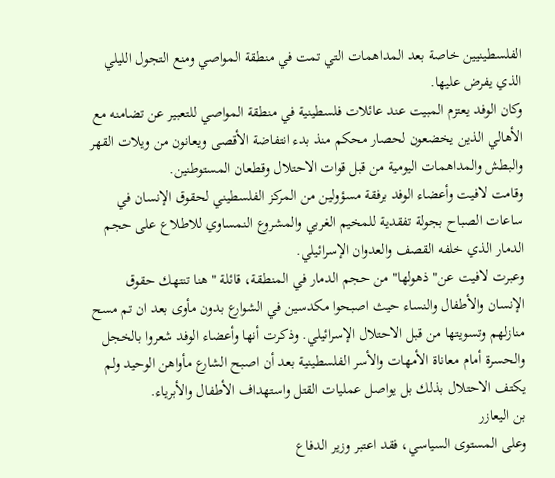الفلسطينيين خاصة بعد المداهمات التي تمت في منطقة المواصي ومنع التجول الليلي الذي يفرض عليها.
وكان الوفد يعتزم المبيت عند عائلات فلسطينية في منطقة المواصي للتعبير عن تضامنه مع الأهالي الذين يخضعون لحصار محكم منذ بدء انتفاضة الأقصى ويعانون من ويلات القهر والبطش والمداهمات اليومية من قبل قوات الاحتلال وقطعان المستوطنين.
وقامت لافيت وأعضاء الوفد برفقة مسؤولين من المركز الفلسطيني لحقوق الإنسان في ساعات الصباح بجولة تفقدية للمخيم الغربي والمشروع النمساوي للاطلاع على حجم الدمار الذي خلفه القصف والعدوان الإسرائيلي.
وعبرت لافيت عن" ذهولها" من حجم الدمار في المنطقة، قائلة "هنا تنتهك حقوق الإنسان والأطفال والنساء حيث اصبحوا مكدسين في الشوارع بدون مأوى بعد ان تم مسح منازلهم وتسويتها من قبل الاحتلال الإسرائيلي. وذكرت أنها وأعضاء الوفد شعروا بالخجل والحسرة أمام معاناة الأمهات والأسر الفلسطينية بعد أن اصبح الشارع مأواهن الوحيد ولم يكتف الاحتلال بذلك بل يواصل عمليات القتل واستهداف الأطفال والأبرياء.
بن اليعازر
وعلى المستوى السياسي، فقد اعتبر وزير الدفاع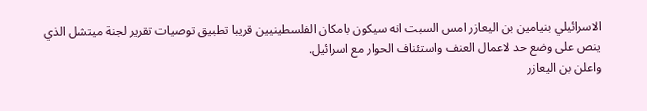الاسرائيلي بنيامين بن اليعازر امس السبت انه سيكون بامكان الفلسطينيين قريبا تطبيق توصيات تقرير لجنة ميتشل الذي ينص على وضع حد لاعمال العنف واستئناف الحوار مع اسرائيل.
واعلن بن اليعازر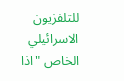للتلفزيون الاسرائيلي الخاص "اذا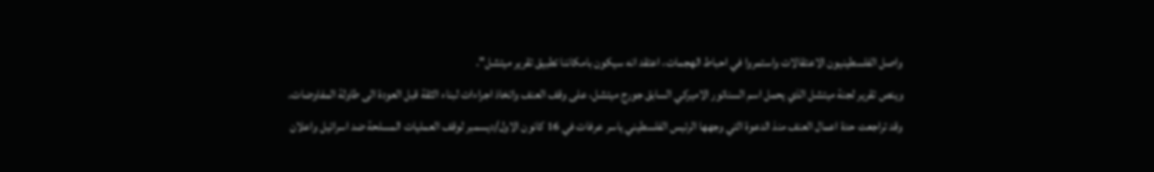واصل الفلسطينيون الاعتقالات واستمروا في احباط الهجمات، اعتقد انه سيكون بامكاننا تطبيق تقرير ميتشل".
وينص تقرير لجنة ميتشل الذي يحمل اسم السناتور الاميركي السابق جورج ميتشل، على وقف العنف واتخاذ اجراءات لبناء الثقة قبل العودة الى طاولة المفاوضات.
وقد تراجعت حدة اعمال العنف منذ الدعوة التي وجهها الرئيس الفلسطيني ياسر عرفات في 16 كانون الاول/ديسمبر لوقف العمليات المسلحة ضد اسرائيل واعلان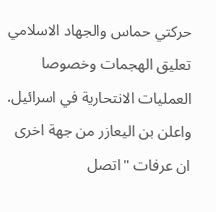حركتي حماس والجهاد الاسلامي تعليق الهجمات وخصوصا العمليات الانتحارية في اسرائيل.
واعلن بن اليعازر من جهة اخرى ان عرفات "اتصل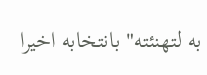به لتهنئته" بانتخابه اخيرا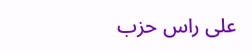على راس حزب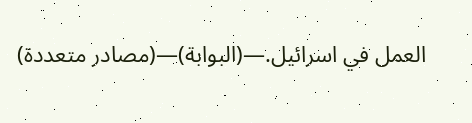العمل في اسرائيل.—(البوابة)—(مصادر متعددة)